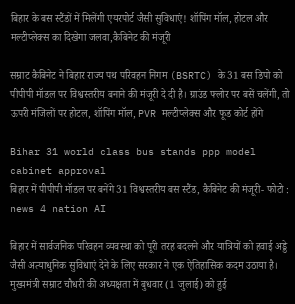बिहार के बस स्टैंडों में मिलेंगी एयरपोर्ट जैसी सुविधाएं! शॉपिंग मॉल, होटल और मल्टीप्लेक्स का दिखेगा जलवा,कैबिनेट की मंजूरी

सम्राट कैबिनेट ने बिहार राज्य पथ परिवहन निगम (BSRTC) के 31 बस डिपो को पीपीपी मॉडल पर विश्वस्तरीय बनाने की मंजूरी दे दी है। ग्राउंड फ्लोर पर बसें चलेंगी, तो ऊपरी मंजिलों पर होटल, शॉपिंग मॉल, PVR मल्टीप्लेक्स और फूड कोर्ट होंगे

Bihar 31 world class bus stands ppp model cabinet approval
बिहार में पीपीपी मॉडल पर बनेंगे 31 विश्वस्तरीय बस स्टैंड, कैबिनेट की मंजूरी- फोटो : news 4 nation AI

बिहार में सार्वजनिक परिवहन व्यवस्था को पूरी तरह बदलने और यात्रियों को हवाई अड्डे जैसी अत्याधुनिक सुविधाएं देने के लिए सरकार ने एक ऐतिहासिक कदम उठाया है। मुख्यमंत्री सम्राट चौधरी की अध्यक्षता में बुधवार (1 जुलाई) को हुई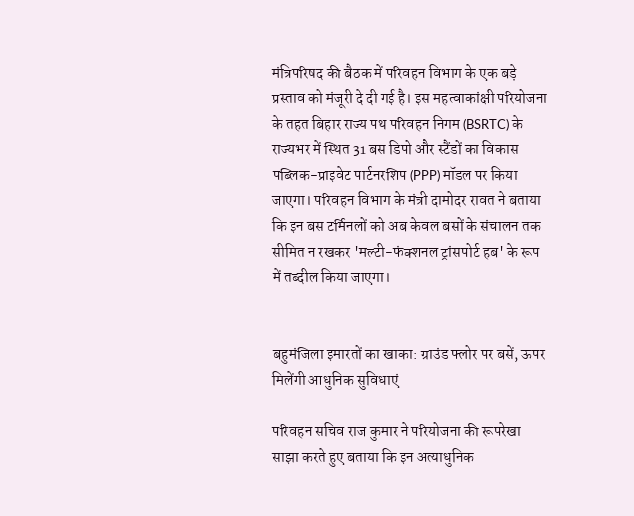मंत्रिपरिषद की बैठक में परिवहन विभाग के एक बड़े प्रस्ताव को मंजूरी दे दी गई है। इस महत्वाकांक्षी परियोजना के तहत बिहार राज्य पथ परिवहन निगम (BSRTC) के राज्यभर में स्थित 31 बस डिपो और स्टैंडों का विकास पब्लिक-प्राइवेट पार्टनरशिप (PPP) मॉडल पर किया जाएगा। परिवहन विभाग के मंत्री दामोदर रावत ने बताया कि इन बस टर्मिनलों को अब केवल बसों के संचालन तक सीमित न रखकर 'मल्टी-फंक्शनल ट्रांसपोर्ट हब' के रूप में तब्दील किया जाएगा।


बहुमंजिला इमारतों का खाका: ग्राउंड फ्लोर पर बसें, ऊपर मिलेंगी आधुनिक सुविधाएं

परिवहन सचिव राज कुमार ने परियोजना की रूपरेखा साझा करते हुए बताया कि इन अत्याधुनिक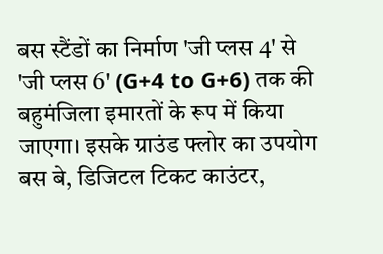बस स्टैंडों का निर्माण 'जी प्लस 4' से 'जी प्लस 6' (G+4 to G+6) तक की बहुमंजिला इमारतों के रूप में किया जाएगा। इसके ग्राउंड फ्लोर का उपयोग बस बे, डिजिटल टिकट काउंटर,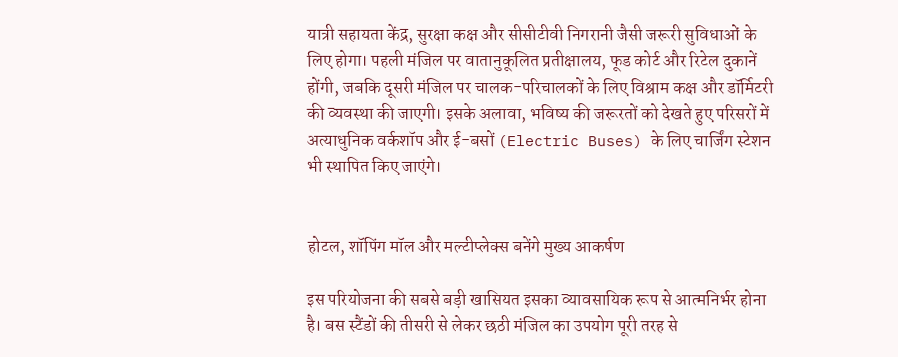यात्री सहायता केंद्र, सुरक्षा कक्ष और सीसीटीवी निगरानी जैसी जरूरी सुविधाओं के लिए होगा। पहली मंजिल पर वातानुकूलित प्रतीक्षालय, फूड कोर्ट और रिटेल दुकानें होंगी, जबकि दूसरी मंजिल पर चालक-परिचालकों के लिए विश्राम कक्ष और डॉर्मिटरी की व्यवस्था की जाएगी। इसके अलावा, भविष्य की जरूरतों को देखते हुए परिसरों में अत्याधुनिक वर्कशॉप और ई-बसों (Electric Buses) के लिए चार्जिंग स्टेशन भी स्थापित किए जाएंगे।


होटल, शॉपिंग मॉल और मल्टीप्लेक्स बनेंगे मुख्य आकर्षण

इस परियोजना की सबसे बड़ी खासियत इसका व्यावसायिक रूप से आत्मनिर्भर होना है। बस स्टैंडों की तीसरी से लेकर छठी मंजिल का उपयोग पूरी तरह से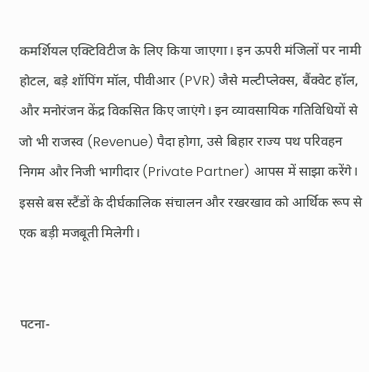कमर्शियल एक्टिविटीज के लिए किया जाएगा। इन ऊपरी मंजिलों पर नामी होटल, बड़े शॉपिंग मॉल, पीवीआर (PVR) जैसे मल्टीप्लेक्स, बैंक्वेट हॉल, और मनोरंजन केंद्र विकसित किए जाएंगे। इन व्यावसायिक गतिविधियों से जो भी राजस्व (Revenue) पैदा होगा, उसे बिहार राज्य पथ परिवहन निगम और निजी भागीदार (Private Partner) आपस में साझा करेंगे। इससे बस स्टैंडों के दीर्घकालिक संचालन और रखरखाव को आर्थिक रूप से एक बड़ी मजबूती मिलेगी।


पटना-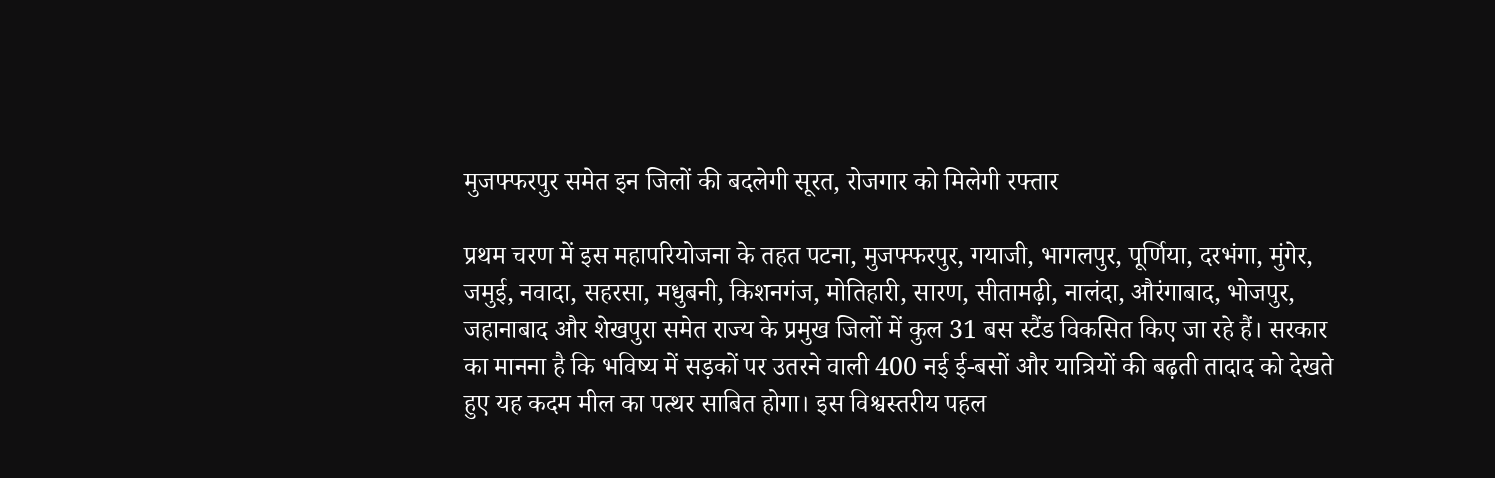मुजफ्फरपुर समेत इन जिलों की बदलेगी सूरत, रोजगार को मिलेगी रफ्तार

प्रथम चरण में इस महापरियोजना के तहत पटना, मुजफ्फरपुर, गयाजी, भागलपुर, पूर्णिया, दरभंगा, मुंगेर, जमुई, नवादा, सहरसा, मधुबनी, किशनगंज, मोतिहारी, सारण, सीतामढ़ी, नालंदा, औरंगाबाद, भोजपुर, जहानाबाद और शेखपुरा समेत राज्य के प्रमुख जिलों में कुल 31 बस स्टैंड विकसित किए जा रहे हैं। सरकार का मानना है कि भविष्य में सड़कों पर उतरने वाली 400 नई ई-बसों और यात्रियों की बढ़ती तादाद को देखते हुए यह कदम मील का पत्थर साबित होगा। इस विश्वस्तरीय पहल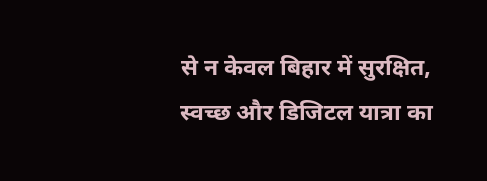से न केवल बिहार में सुरक्षित, स्वच्छ और डिजिटल यात्रा का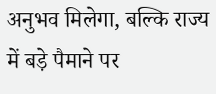अनुभव मिलेगा, बल्कि राज्य में बड़े पैमाने पर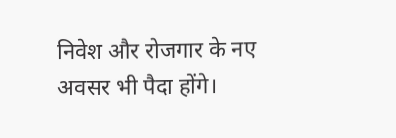निवेश और रोजगार के नए अवसर भी पैदा होंगे।